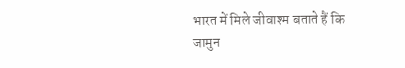भारत में मिले जीवाश्म बताते हैं कि जामुन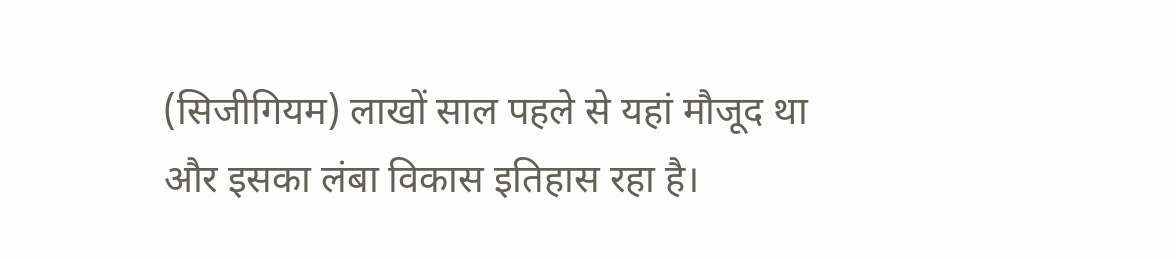(सिजीगियम) लाखों साल पहले से यहां मौजूद था और इसका लंबा विकास इतिहास रहा है।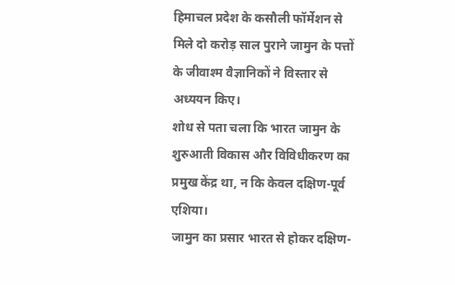हिमाचल प्रदेश के कसौली फॉर्मेशन से मिले दो करोड़ साल पुराने जामुन के पत्तों के जीवाश्म वैज्ञानिकों ने विस्तार से अध्ययन किए।
शोध से पता चला कि भारत जामुन के शुरुआती विकास और विविधीकरण का प्रमुख केंद्र था, न कि केवल दक्षिण-पूर्व एशिया।
जामुन का प्रसार भारत से होकर दक्षिण-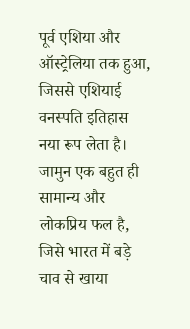पूर्व एशिया और ऑस्ट्रेलिया तक हुआ, जिससे एशियाई वनस्पति इतिहास नया रूप लेता है।
जामुन एक बहुत ही सामान्य और लोकप्रिय फल है, जिसे भारत में बड़े चाव से खाया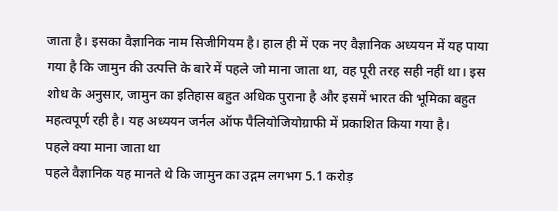जाता है। इसका वैज्ञानिक नाम सिजीगियम है। हाल ही में एक नए वैज्ञानिक अध्ययन में यह पाया गया है कि जामुन की उत्पत्ति के बारे में पहले जो माना जाता था, वह पूरी तरह सही नहीं था। इस शोध के अनुसार, जामुन का इतिहास बहुत अधिक पुराना है और इसमें भारत की भूमिका बहुत महत्वपूर्ण रही है। यह अध्ययन जर्नल ऑफ पैलियोजियोग्राफी में प्रकाशित किया गया है।
पहले क्या माना जाता था
पहले वैज्ञानिक यह मानते थे कि जामुन का उद्गम लगभग 5.1 करोड़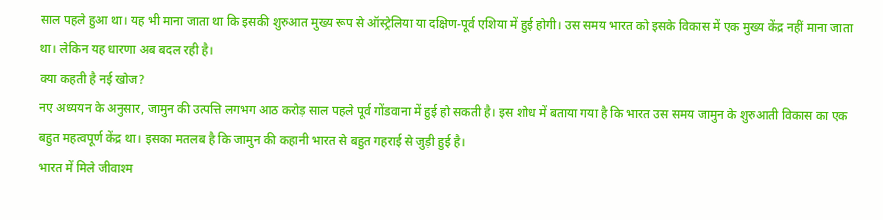साल पहले हुआ था। यह भी माना जाता था कि इसकी शुरुआत मुख्य रूप से ऑस्ट्रेलिया या दक्षिण-पूर्व एशिया में हुई होगी। उस समय भारत को इसके विकास में एक मुख्य केंद्र नहीं माना जाता था। लेकिन यह धारणा अब बदल रही है।
क्या कहती है नई खोज?
नए अध्ययन के अनुसार, जामुन की उत्पत्ति लगभग आठ करोड़ साल पहले पूर्व गोंडवाना में हुई हो सकती है। इस शोध में बताया गया है कि भारत उस समय जामुन के शुरुआती विकास का एक बहुत महत्वपूर्ण केंद्र था। इसका मतलब है कि जामुन की कहानी भारत से बहुत गहराई से जुड़ी हुई है।
भारत में मिले जीवाश्म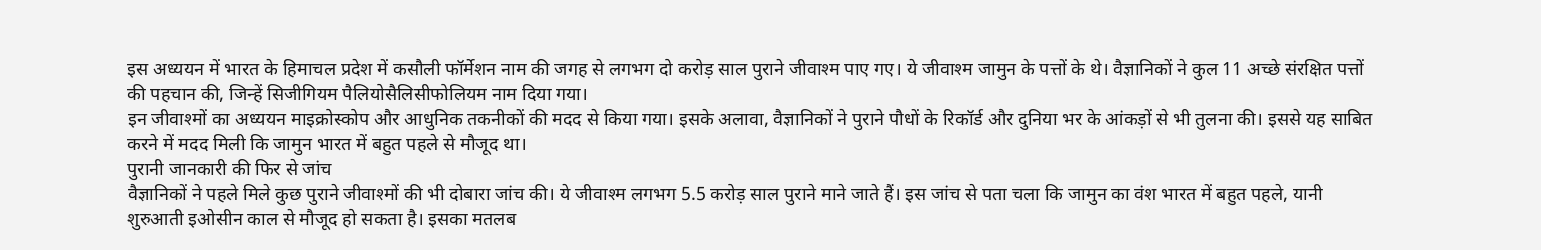इस अध्ययन में भारत के हिमाचल प्रदेश में कसौली फॉर्मेशन नाम की जगह से लगभग दो करोड़ साल पुराने जीवाश्म पाए गए। ये जीवाश्म जामुन के पत्तों के थे। वैज्ञानिकों ने कुल 11 अच्छे संरक्षित पत्तों की पहचान की, जिन्हें सिजीगियम पैलियोसैलिसीफोलियम नाम दिया गया।
इन जीवाश्मों का अध्ययन माइक्रोस्कोप और आधुनिक तकनीकों की मदद से किया गया। इसके अलावा, वैज्ञानिकों ने पुराने पौधों के रिकॉर्ड और दुनिया भर के आंकड़ों से भी तुलना की। इससे यह साबित करने में मदद मिली कि जामुन भारत में बहुत पहले से मौजूद था।
पुरानी जानकारी की फिर से जांच
वैज्ञानिकों ने पहले मिले कुछ पुराने जीवाश्मों की भी दोबारा जांच की। ये जीवाश्म लगभग 5.5 करोड़ साल पुराने माने जाते हैं। इस जांच से पता चला कि जामुन का वंश भारत में बहुत पहले, यानी शुरुआती इओसीन काल से मौजूद हो सकता है। इसका मतलब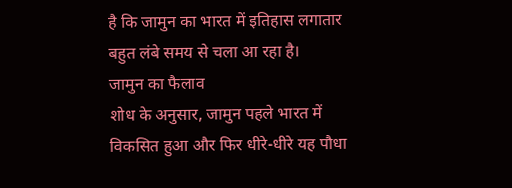है कि जामुन का भारत में इतिहास लगातार बहुत लंबे समय से चला आ रहा है।
जामुन का फैलाव
शोध के अनुसार, जामुन पहले भारत में विकसित हुआ और फिर धीरे-धीरे यह पौधा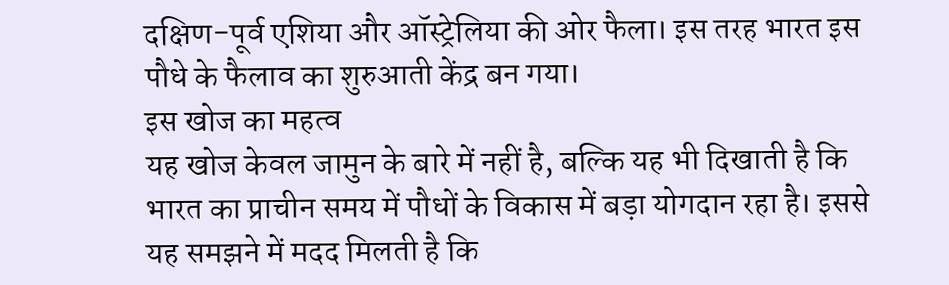दक्षिण-पूर्व एशिया और ऑस्ट्रेलिया की ओर फैला। इस तरह भारत इस पौधे के फैलाव का शुरुआती केंद्र बन गया।
इस खोज का महत्व
यह खोज केवल जामुन के बारे में नहीं है, बल्कि यह भी दिखाती है कि भारत का प्राचीन समय में पौधों के विकास में बड़ा योगदान रहा है। इससे यह समझने में मदद मिलती है कि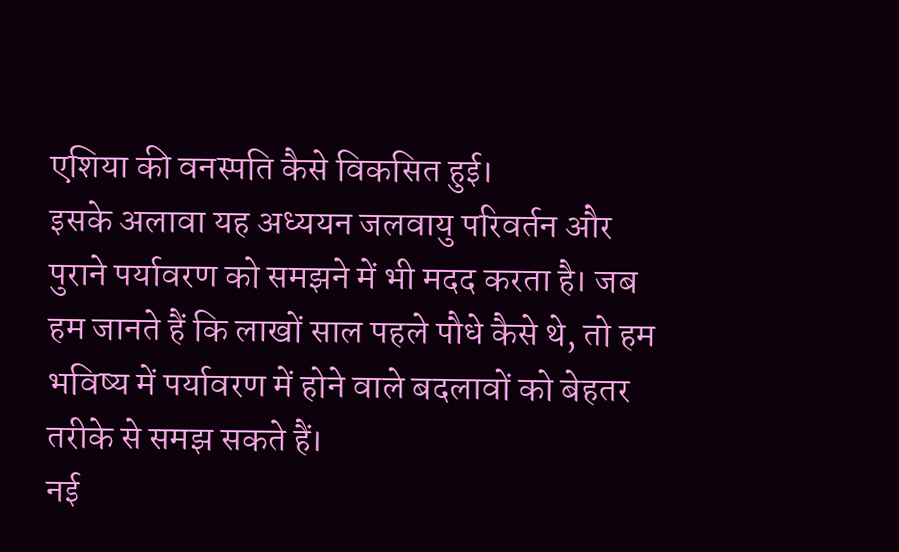एशिया की वनस्पति कैसे विकसित हुई।
इसके अलावा यह अध्ययन जलवायु परिवर्तन और पुराने पर्यावरण को समझने में भी मदद करता है। जब हम जानते हैं कि लाखों साल पहले पौधे कैसे थे, तो हम भविष्य में पर्यावरण में होने वाले बदलावों को बेहतर तरीके से समझ सकते हैं।
नई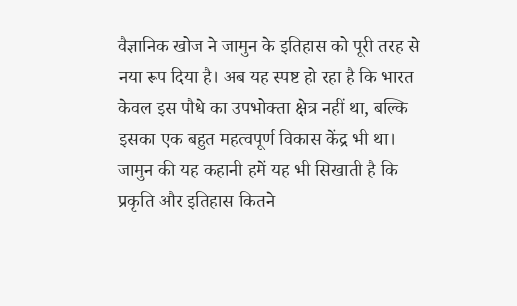वैज्ञानिक खोज ने जामुन के इतिहास को पूरी तरह से नया रूप दिया है। अब यह स्पष्ट हो रहा है कि भारत केवल इस पौधे का उपभोक्ता क्षेत्र नहीं था, बल्कि इसका एक बहुत महत्वपूर्ण विकास केंद्र भी था। जामुन की यह कहानी हमें यह भी सिखाती है कि प्रकृति और इतिहास कितने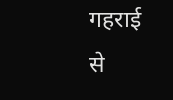गहराई से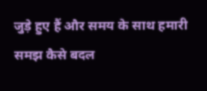जुड़े हुए हैं और समय के साथ हमारी समझ कैसे बदल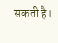सकती है।